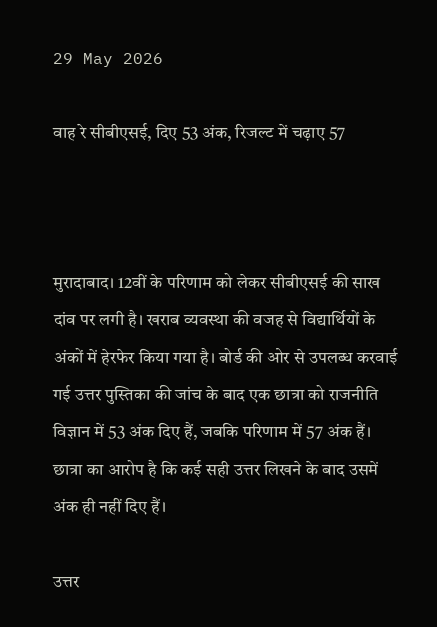29 May 2026

वाह रे सीबीएसई, दिए 53 अंक, रिजल्ट में चढ़ाए 57



मुरादाबाद। 12वीं के परिणाम को लेकर सीबीएसई की साख दांव पर लगी है। खराब व्यवस्था की वजह से विद्यार्थियों के अंकों में हेरफेर किया गया है। बोर्ड की ओर से उपलब्ध करवाई गई उत्तर पुस्तिका की जांच के बाद एक छात्रा को राजनीति विज्ञान में 53 अंक दिए हैं, जबकि परिणाम में 57 अंक हैं। छात्रा का आरोप है कि कई सही उत्तर लिखने के बाद उसमें अंक ही नहीं दिए हैं।

उत्तर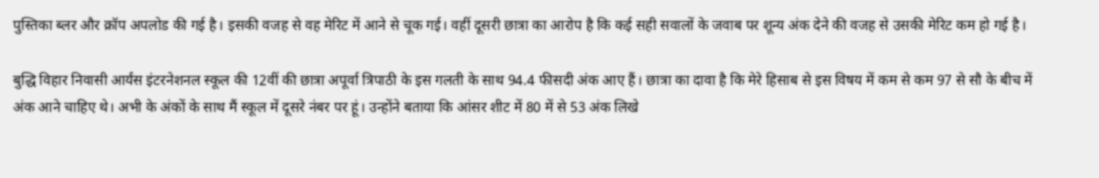पुस्तिका ब्लर और क्रॉप अपलोड की गई है। इसकी वजह से वह मेरिट में आने से चूक गई। वहीं दूसरी छात्रा का आरोप है कि कई सही सवालों के जवाब पर शून्य अंक देने की वजह से उसकी मेरिट कम हो गई है।

बुद्धि विहार निवासी आर्यंस इंटरनेशनल स्कूल की 12वीं की छात्रा अपूर्वा त्रिपाठी के इस गलती के साथ 94.4 फीसदी अंक आए हैं। छात्रा का दावा है कि मेरे हिसाब से इस विषय में कम से कम 97 से सौ के बीच में अंक आने चाहिए थे। अभी के अंकों के साथ मैं स्कूल में दूसरे नंबर पर हूं। उन्होंने बताया कि आंसर शीट में 80 में से 53 अंक लिखे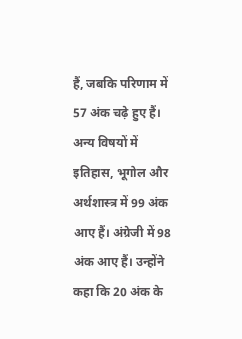हैं, जबकि परिणाम में 57 अंक चढ़े हुए हैं। अन्य विषयों में इतिहास, भूगोल और अर्थशास्त्र में 99 अंक आए हैं। अंग्रेजी में 98 अंक आए हैं। उन्होंने कहा कि 20 अंक के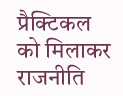प्रैक्टिकल को मिलाकर राजनीति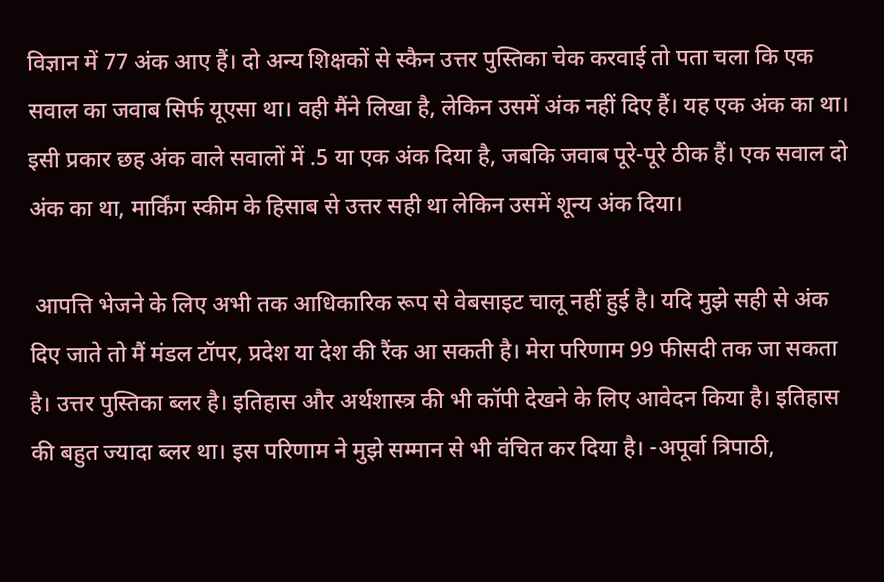विज्ञान में 77 अंक आए हैं। दो अन्य शिक्षकों से स्कैन उत्तर पुस्तिका चेक करवाई तो पता चला कि एक सवाल का जवाब सिर्फ यूएसा था। वही मैंने लिखा है, लेकिन उसमें अंक नहीं दिए हैं। यह एक अंक का था। इसी प्रकार छह अंक वाले सवालों में .5 या एक अंक दिया है, जबकि जवाब पूरे-पूरे ठीक हैं। एक सवाल दो अंक का था, मार्किंग स्कीम के हिसाब से उत्तर सही था लेकिन उसमें शून्य अंक दिया।

 आपत्ति भेजने के लिए अभी तक आधिकारिक रूप से वेबसाइट चालू नहीं हुई है। यदि मुझे सही से अंक दिए जाते तो मैं मंडल टॉपर, प्रदेश या देश की रैंक आ सकती है। मेरा परिणाम 99 फीसदी तक जा सकता है। उत्तर पुस्तिका ब्लर है। इतिहास और अर्थशास्त्र की भी कॉपी देखने के लिए आवेदन किया है। इतिहास की बहुत ज्यादा ब्लर था। इस परिणाम ने मुझे सम्मान से भी वंचित कर दिया है। -अपूर्वा त्रिपाठी,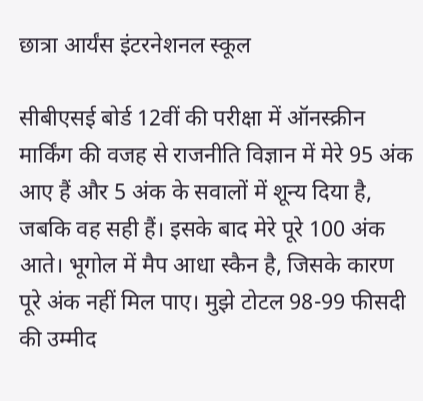छात्रा आर्यंस इंटरनेशनल स्कूल

सीबीएसई बोर्ड 12वीं की परीक्षा में ऑनस्क्रीन मार्किंग की वजह से राजनीति विज्ञान में मेरे 95 अंक आए हैं और 5 अंक के सवालों में शून्य दिया है, जबकि वह सही हैं। इसके बाद मेरे पूरे 100 अंक आते। भूगोल में मैप आधा स्कैन है, जिसके कारण पूरे अंक नहीं मिल पाए। मुझे टोटल 98-99 फीसदी की उम्मीद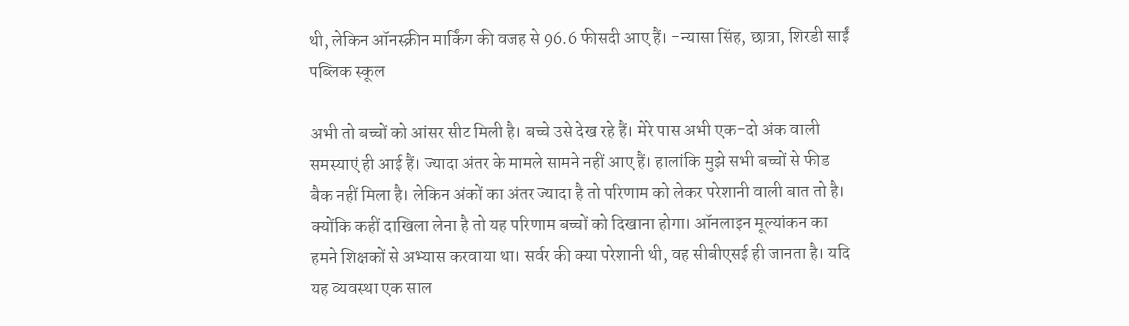थी, लेकिन ऑनस्क्रीन मार्किंग की वजह से 96.6 फीसदी आए हैं। -न्यासा सिंह, छात्रा, शिरडी साईं पब्लिक स्कूल

अभी तो बच्चों को आंसर सीट मिली है। बच्चे उसे देख रहे हैं। मेरे पास अभी एक-दो अंक वाली समस्याएं ही आई हैं। ज्यादा अंतर के मामले सामने नहीं आए हैं। हालांकि मुझे सभी बच्चों से फीड बैक नहीं मिला है। लेकिन अंकों का अंतर ज्यादा है तो परिणाम को लेकर परेशानी वाली बात तो है। क्योंकि कहीं दाखिला लेना है तो यह परिणाम बच्चों को दिखाना होगा। ऑनलाइन मूल्यांकन का हमने शिक्षकों से अभ्यास करवाया था। सर्वर की क्या परेशानी थी, वह सीबीएसई ही जानता है। यदि यह व्यवस्था एक साल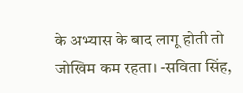के अभ्यास के बाद लागू होती तो जोखिम कम रहता। -सविता सिंह,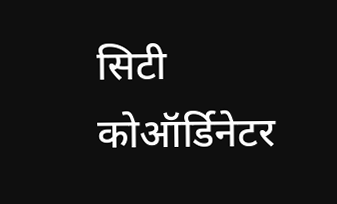सिटी कोऑर्डिनेटर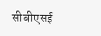सीबीएसई